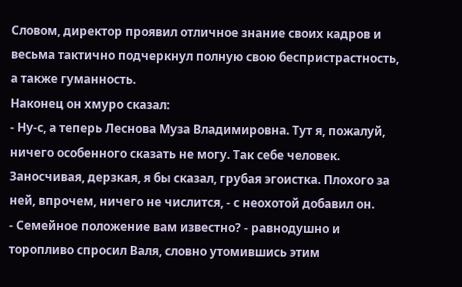Словом, директор проявил отличное знание своих кадров и весьма тактично подчеркнул полную свою беспристрастность, а также гуманность.
Наконец он хмуро сказал:
- Ну-с, а теперь Леснова Муза Владимировна. Тут я, пожалуй, ничего особенного сказать не могу. Так себе человек. Заносчивая, дерзкая, я бы сказал, грубая эгоистка. Плохого за ней, впрочем, ничего не числится, - с неохотой добавил он.
- Семейное положение вам известно? - равнодушно и торопливо спросил Валя, словно утомившись этим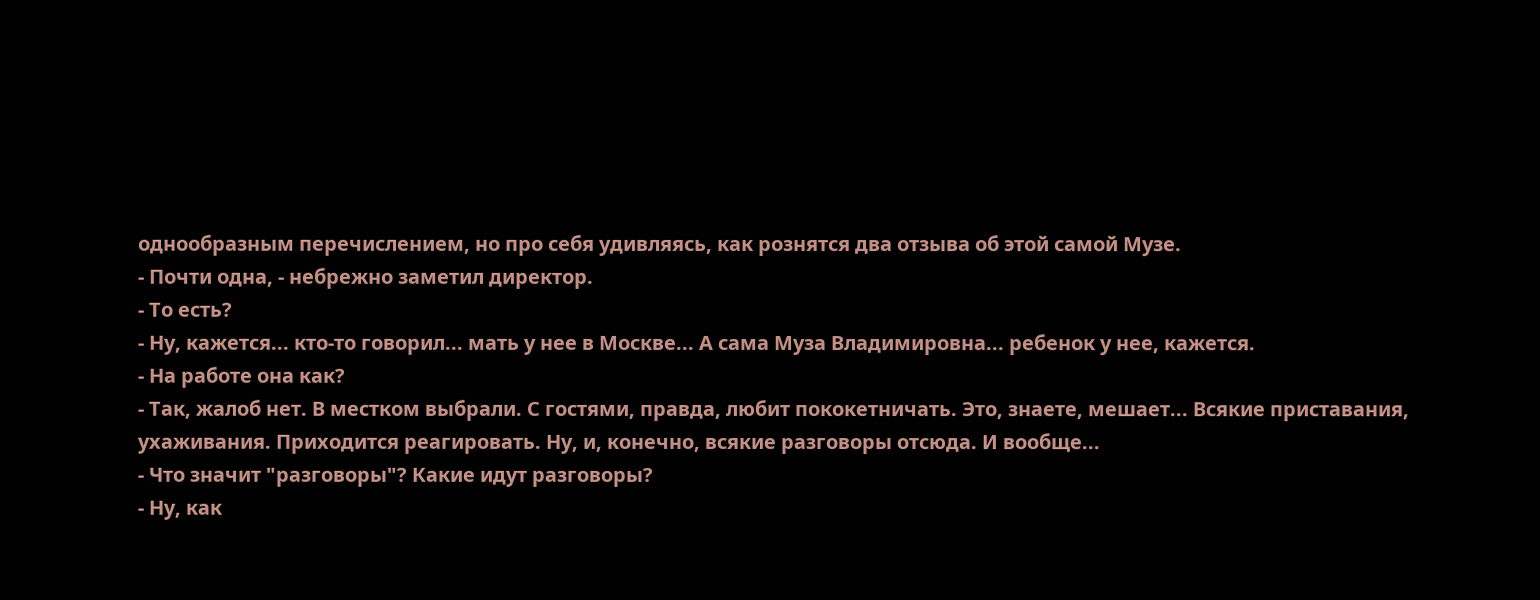однообразным перечислением, но про себя удивляясь, как рознятся два отзыва об этой самой Музе.
- Почти одна, - небрежно заметил директор.
- То есть?
- Ну, кажется... кто-то говорил... мать у нее в Москве... А сама Муза Владимировна... ребенок у нее, кажется.
- На работе она как?
- Так, жалоб нет. В местком выбрали. С гостями, правда, любит пококетничать. Это, знаете, мешает... Всякие приставания, ухаживания. Приходится реагировать. Ну, и, конечно, всякие разговоры отсюда. И вообще...
- Что значит "разговоры"? Какие идут разговоры?
- Ну, как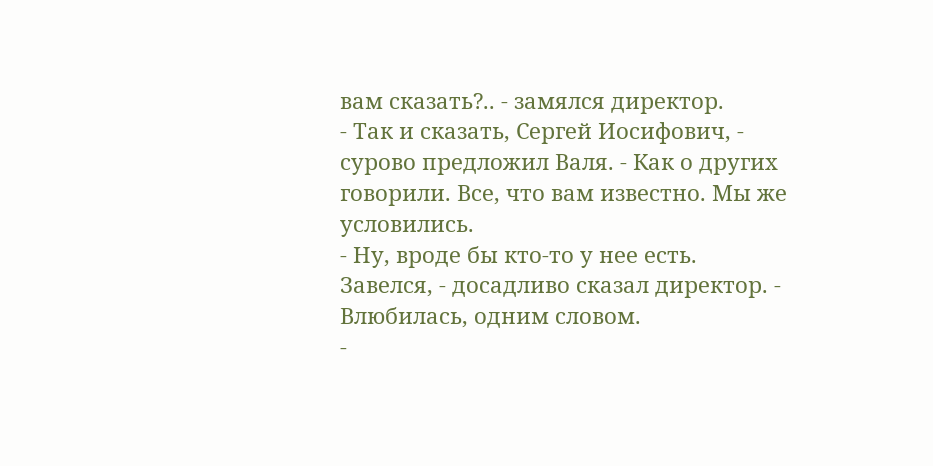вам сказать?.. - замялся директор.
- Так и сказать, Сергей Иосифович, - сурово предложил Валя. - Как о других говорили. Все, что вам известно. Мы же условились.
- Ну, вроде бы кто-то у нее есть. Завелся, - досадливо сказал директор. - Влюбилась, одним словом.
-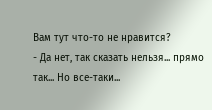Вам тут что-то не нравится?
- Да нет, так сказать нельзя... прямо так... Но все-таки...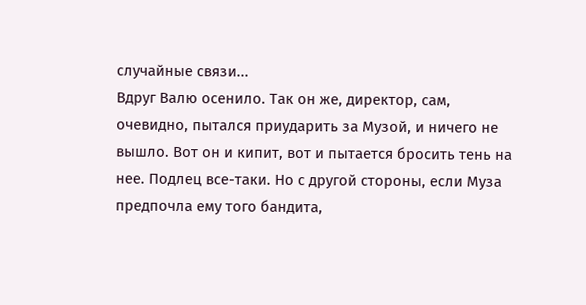случайные связи...
Вдруг Валю осенило. Так он же, директор, сам, очевидно, пытался приударить за Музой, и ничего не вышло. Вот он и кипит, вот и пытается бросить тень на нее. Подлец все-таки. Но с другой стороны, если Муза предпочла ему того бандита,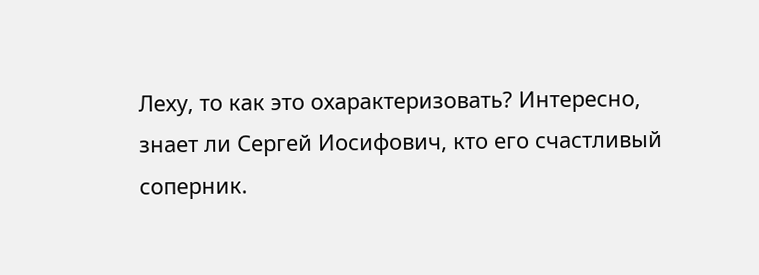Леху, то как это охарактеризовать? Интересно, знает ли Сергей Иосифович, кто его счастливый соперник.